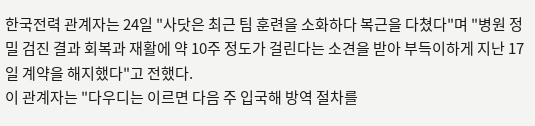한국전력 관계자는 24일 "사닷은 최근 팀 훈련을 소화하다 복근을 다쳤다"며 "병원 정밀 검진 결과 회복과 재활에 약 10주 정도가 걸린다는 소견을 받아 부득이하게 지난 17일 계약을 해지했다"고 전했다.
이 관계자는 "다우디는 이르면 다음 주 입국해 방역 절차를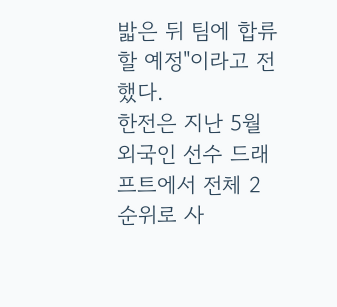밟은 뒤 팀에 합류할 예정"이라고 전했다.
한전은 지난 5월 외국인 선수 드래프트에서 전체 2순위로 사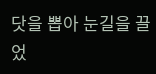닷을 뽑아 눈길을 끌었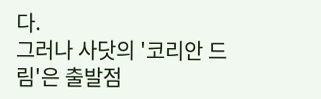다.
그러나 사닷의 '코리안 드림'은 출발점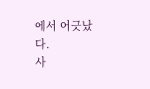에서 어긋났다.
사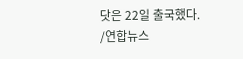닷은 22일 출국했다.
/연합뉴스